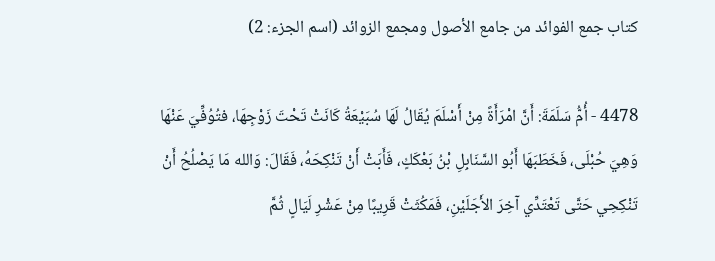كتاب جمع الفوائد من جامع الأصول ومجمع الزوائد (اسم الجزء: 2)

4478 - أُمُّ سَلَمَةَ: أَنَّ امْرَأَةً مِنْ أَسْلَمَ يُقَالُ لَهَا سُبَيْعَةُ كَانَتْ تَحْتَ زَوْجِهَا، فتُوُفِّيَ عَنْهَا وَهِيَ حُبْلَى، فَخَطَبَهَا أَبُو السَّنَابِلِ بْنُ بَعْكَكٍ، فَأَبَتْ أَنْ تَنْكِحَهُ، فَقَالَ: وَالله مَا يَصْلُحُ أَنْ تَنْكِحِي حَتَّى تَعْتَدِّي آخِرَ الأَجَلَيْنِ، فَمَكُثَتْ قَرِيبًا مِنْ عَشْرِ لَيَالٍ ثُمَّ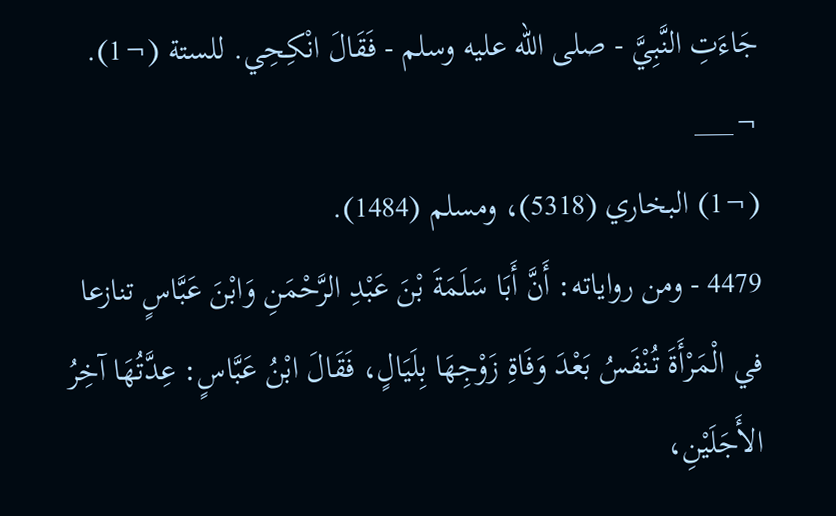جَاءَتِ النَّبِيَّ - صلى الله عليه وسلم - فَقَالَ انْكِحِي. للستة (¬1).
¬___
(¬1) البخاري (5318)، ومسلم (1484).
4479 - ومن رواياته: أَنَّ أَبَا سَلَمَةَ بْنَ عَبْدِ الرَّحْمَنِ وَابْنَ عَبَّاسٍ تنازعا في الْمَرْأَةَ تُنْفَسُ بَعْدَ وَفَاةِ زَوْجِهَا بِلَيَالٍ، فَقَالَ ابْنُ عَبَّاسٍ: عِدَّتُهَا آخِرُ الأَجَلَيْنِ،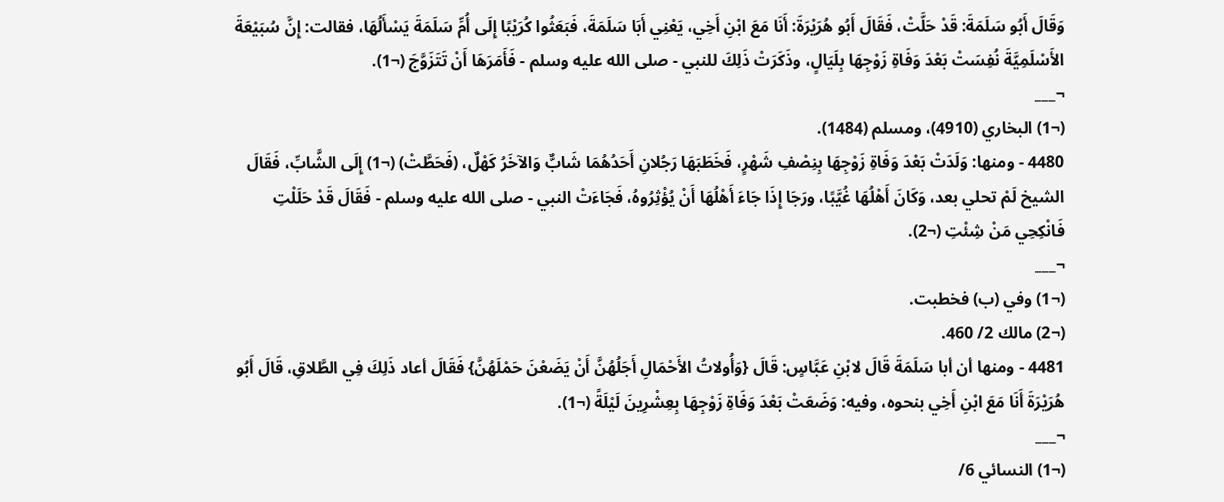وَقَالَ أَبُو سَلَمَةَ: قَدْ حَلَّتْ، فَقَالَ أَبُو هُرَيْرَةَ: أَنَا مَعَ ابْنِ أَخِي، يَعْنِي أَبَا سَلَمَةَ، فَبَعَثُوا كُرَيْبًا إِلَى أُمِّ سَلَمَةَ يَسْأَلُهَا، فقالت: إِنَّ سُبَيْعَةَ الأَسْلَمِيَّةَ نُفِسَتْ بَعْدَ وَفَاةِ زَوْجِهَا بِلَيَالٍ، وذَكَرَتْ ذَلِكَ للنبي - صلى الله عليه وسلم - فَأَمَرَهَا أَنْ تَتَزَوَّجَ (¬1).
¬___
(¬1) البخاري (4910)، ومسلم (1484).
4480 - ومنها: وَلَدَتْ بَعْدَ وَفَاةِ زَوْجِهَا بِنِصْفِ شَهْرٍ، فَخَطَبَهَا رَجُلانِ أَحَدُهُمَا شَابٌّ وَالآخَرُ كَهْلٌ، (فَحَطَّتْ) (¬1) إِلَى الشَّابِّ، فَقَالَ الشيخ لَمْ تحلي بعد، وَكَانَ أَهْلُهَا غُيَّبًا، ورَجَا إِذَا جَاءَ أَهْلُهَا أَنْ يُؤْثِرُوهُ، فَجَاءَتْ النبي - صلى الله عليه وسلم - فَقَالَ قَدْ حَلَلْتِ فَانْكِحِي مَنْ شِئْتِ (¬2).
¬___
(¬1) وفي (ب) فخطبت.
(¬2) مالك 2/ 460.
4481 - ومنها أن أبا سَلَمَةَ قَالَ لابْنِ عَبَّاسٍ: قَالَ {وَأُولاتُ الأَحْمَالِ أَجَلُهُنَّ أَنْ يَضَعْنَ حَمْلَهُنَّ} فَقَالَ أعاد ذَلِكَ فِي الطَّلاقِ، قَالَ أَبُو هُرَيْرَةَ أَنَا مَعَ ابْنِ أَخِي بنحوه، وفيه: وَضَعَتْ بَعْدَ وَفَاةِ زَوْجِهَا بِعِشْرِينَ لَيْلَةً (¬1).
¬___
(¬1) النسائي 6/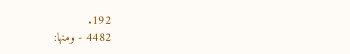192.
4482 - ومنها: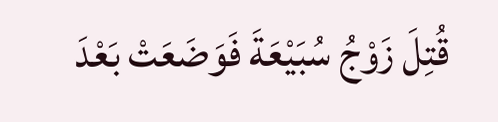قُتِلَ زَوْجُ سُبَيْعَةَ فَوَضَعَتْ بَعْدَ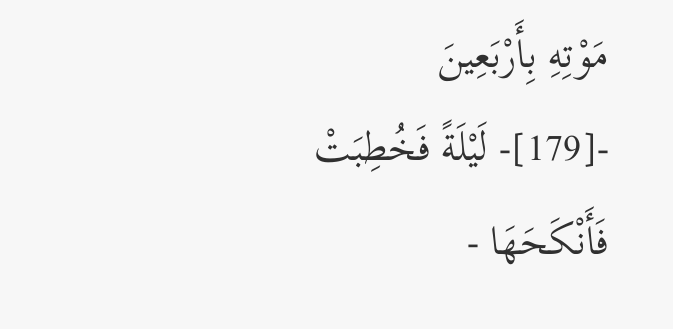مَوْتِهِ بِأَرْبَعِينَ
-[179]- لَيْلَةً فَخُطِبَتْ فَأَنْكَحَهَا -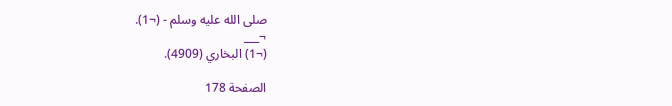صلى الله عليه وسلم - (¬1).
¬___
(¬1) البخاري (4909).

الصفحة 178